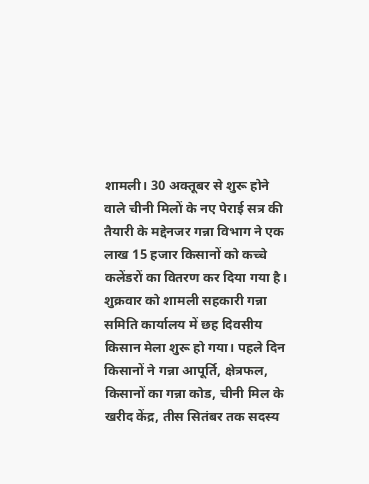शामली। 30 अक्तूबर से शुरू होने वाले चीनी मिलों के नए पेराई सत्र की तैयारी के मद्देनजर गन्ना विभाग ने एक लाख 15 हजार किसानों को कच्चे कलेंडरों का वितरण कर दिया गया है। शुक्रवार को शामली सहकारी गन्ना समिति कार्यालय में छह दिवसीय किसान मेला शुरू हो गया। पहले दिन किसानों ने गन्ना आपूर्ति, क्षेत्रफल, किसानों का गन्ना कोड, चीनी मिल के खरीद केंद्र, तीस सितंबर तक सदस्य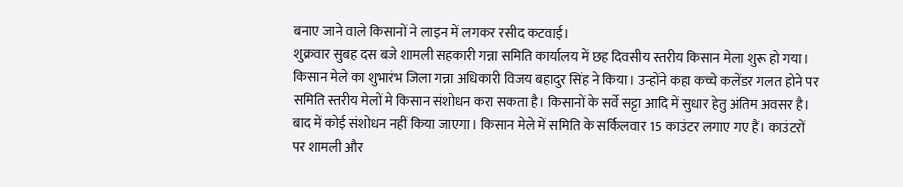बनाए जाने वाले किसानों ने लाइन में लगकर रसीद कटवाई।
शुक्रवार सुबह दस बजे शामली सहकारी गन्ना समिति कार्यालय में छह दिवसीय स्तरीय किसान मेला शुरू हो गया। किसान मेले का शुभारंभ जिला गन्ना अधिकारी विजय बहादुर सिंह ने किया। उन्होंने कहा कच्चे कलेंडर गलत होने पर समिति स्तरीय मेलों मे किसान संशोधन करा सकता है। किसानों के सर्वे सट्टा आदि में सुधार हेतु अंतिम अवसर है। बाद में कोई संशोधन नहीं किया जाएगा। किसान मेले में समिति के सर्किलवार 15 काउंटर लगाए गए हैं। काउंटरों पर शामली और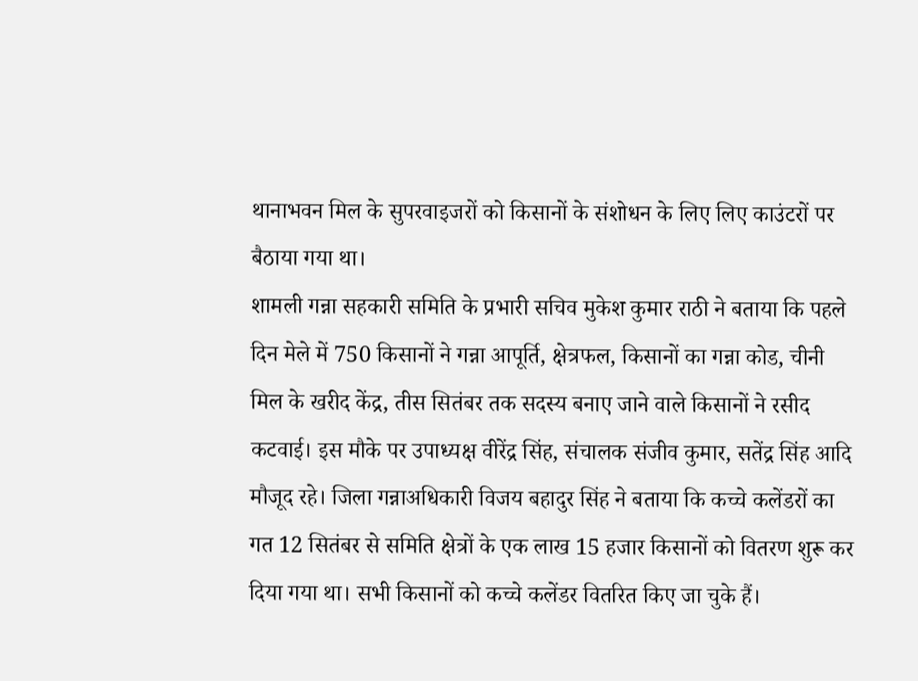थानाभवन मिल के सुपरवाइजरों को किसानों के संशोधन के लिए लिए काउंटरों पर बैठाया गया था।
शामली गन्ना सहकारी समिति के प्रभारी सचिव मुकेश कुमार राठी ने बताया कि पहले दिन मेले में 750 किसानों ने गन्ना आपूर्ति, क्षेत्रफल, किसानों का गन्ना कोड, चीनी मिल के खरीद केंद्र, तीस सितंबर तक सदस्य बनाए जाने वाले किसानों ने रसीद कटवाई। इस मौके पर उपाध्यक्ष वीरेंद्र सिंह, संचालक संजीव कुमार, सतेंद्र सिंह आदि मौजूद रहे। जिला गन्नाअधिकारी विजय बहादुर सिंह ने बताया कि कच्चे कलेंडरों का गत 12 सितंबर से समिति क्षेत्रों के एक लाख 15 हजार किसानों को वितरण शुरू कर दिया गया था। सभी किसानों को कच्चे कलेंडर वितरित किए जा चुके हैं।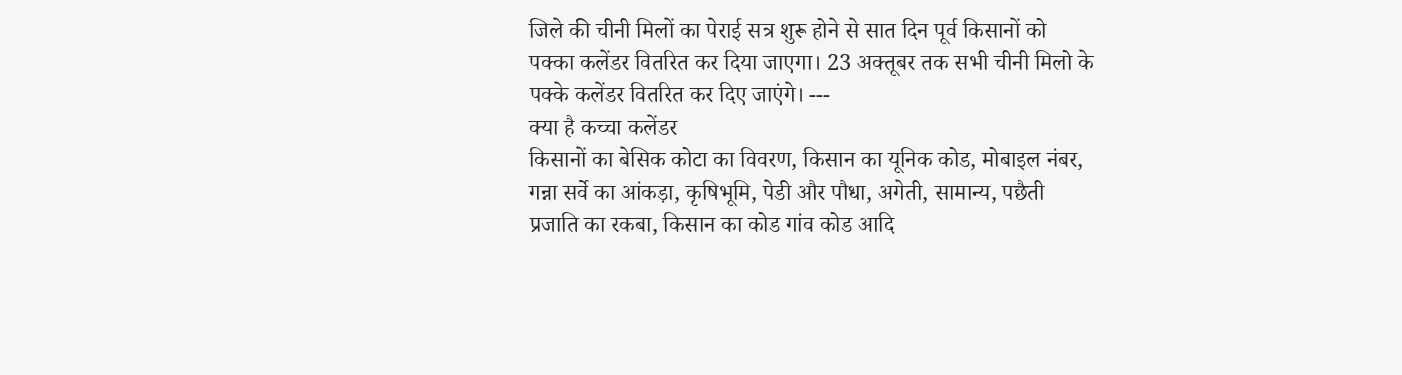जिले की चीनी मिलों का पेराई सत्र शुरू होने से सात दिन पूर्व किसानों को पक्का कलेंडर वितरित कर दिया जाएगा। 23 अक्तूबर तक सभी चीनी मिलो के पक्के कलेंडर वितरित कर दिए जाएंगे। ---
क्या है कच्चा कलेंडर
किसानों का बेसिक कोटा का विवरण, किसान का यूनिक कोड, मोबाइल नंबर, गन्ना सर्वे का आंकड़ा, कृषिभूमि, पेडी और पौधा, अगेती, सामान्य, पछैती प्रजाति का रकबा, किसान का कोड गांव कोड आदि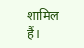शामिल हैं।